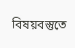বিষয়বস্তুতে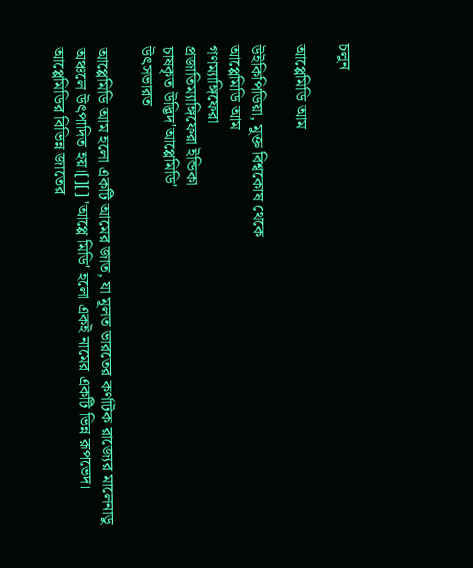চলুন

আপ্পেমিডি আম

উইকিপিডিয়া, মুক্ত বিশ্বকোষ থেকে
আপ্পেমিডি আম
গণম্যাঙ্গিফেরা
প্রজাতিম্যাঙ্গিফেরা ইন্ডিকা
চাষকৃত উদ্ভিদ'আপ্পেমিডি'
উৎসভারত

আপ্পেমিডি আম হলো একটি আমের জাত, যা মূলত ভারতের কর্ণাটক রাজ্যের মালেনাডু অঞ্চলে উৎপাদিত হয়।[][] 'আপ্পে মিডি' হলো একই নামের একটি ভিন্ন রূপভেদ। আপ্পেমিডির বিভিন্ন জাতের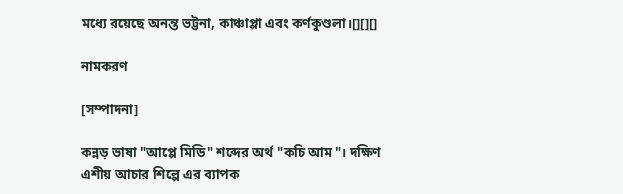মধ্যে রয়েছে অনন্ত ভট্টনা, কাঞ্চাপ্পা এবং কর্ণকুণ্ডলা।[][][]

নামকরণ

[সম্পাদনা]

কন্নড় ভাষা "আপ্পে মিডি" শব্দের অর্থ "কচি আম"। দক্ষিণ এশীয় আচার শিল্পে এর ব্যাপক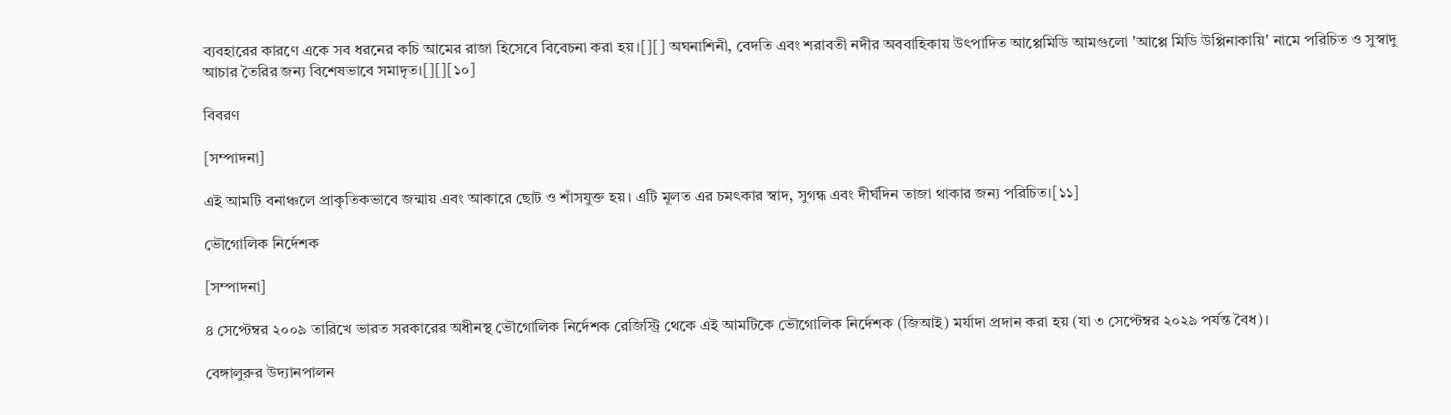ব্যবহারের কারণে একে সব ধরনের কচি আমের রাজা হিসেবে বিবেচনা করা হয়।[][] অঘনাশিনী, বেদতি এবং শরাবতী নদীর অববাহিকায় উৎপাদিত আপ্পেমিডি আমগুলো 'আপ্পে মিডি উপ্পিনাকায়ি' নামে পরিচিত ও সুস্বাদু আচার তৈরির জন্য বিশেষভাবে সমাদৃত।[][][১০]

বিবরণ

[সম্পাদনা]

এই আমটি বনাঞ্চলে প্রাকৃতিকভাবে জন্মায় এবং আকারে ছোট ও শাঁসযুক্ত হয়। এটি মূলত এর চমৎকার স্বাদ, সুগন্ধ এবং দীর্ঘদিন তাজা থাকার জন্য পরিচিত।[১১]

ভৌগোলিক নির্দেশক

[সম্পাদনা]

৪ সেপ্টেম্বর ২০০৯ তারিখে ভারত সরকারের অধীনস্থ ভৌগোলিক নির্দেশক রেজিস্ট্রি থেকে এই আমটিকে ভৌগোলিক নির্দেশক (জিআই) মর্যাদা প্রদান করা হয় (যা ৩ সেপ্টেম্বর ২০২৯ পর্যন্ত বৈধ)।

বেঙ্গালুরুর উদ্যানপালন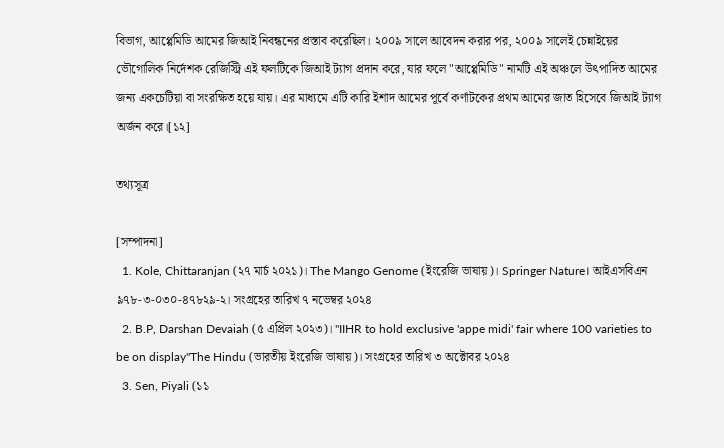বিভাগ, আপ্পেমিডি আমের জিআই নিবন্ধনের প্রস্তাব করেছিল। ২০০৯ সালে আবেদন করার পর, ২০০৯ সালেই চেন্নাইয়ের ভৌগোলিক নির্দেশক রেজিস্ট্রি এই ফলটিকে জিআই ট্যাগ প্রদান করে, যার ফলে "আপ্পেমিডি" নামটি এই অঞ্চলে উৎপাদিত আমের জন্য একচেটিয়া বা সংরক্ষিত হয়ে যায়। এর মাধ্যমে এটি কারি ইশাদ আমের পূর্বে কর্ণাটকের প্রথম আমের জাত হিসেবে জিআই ট্যাগ অর্জন করে।[১২]

তথ্যসূত্র

[সম্পাদনা]
  1. Kole, Chittaranjan (২৭ মার্চ ২০২১)। The Mango Genome (ইংরেজি ভাষায়)। Springer Nature। আইএসবিএন ৯৭৮-৩-০৩০-৪৭৮২৯-২। সংগ্রহের তারিখ ৭ নভেম্বর ২০২৪
  2. B.P, Darshan Devaiah (৫ এপ্রিল ২০২৩)। "IIHR to hold exclusive 'appe midi' fair where 100 varieties to be on display"The Hindu (ভারতীয় ইংরেজি ভাষায়)। সংগ্রহের তারিখ ৩ অক্টোবর ২০২৪
  3. Sen, Piyali (১১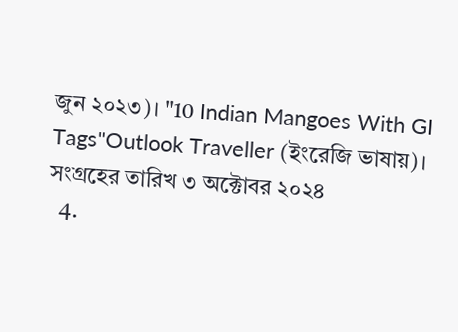জুন ২০২৩)। "10 Indian Mangoes With GI Tags"Outlook Traveller (ইংরেজি ভাষায়)। সংগ্রহের তারিখ ৩ অক্টোবর ২০২৪
  4.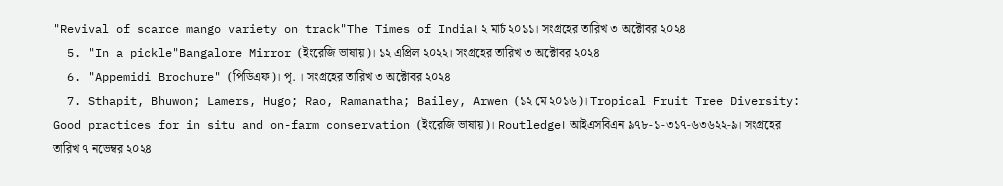"Revival of scarce mango variety on track"The Times of India। ২ মার্চ ২০১১। সংগ্রহের তারিখ ৩ অক্টোবর ২০২৪
  5. "In a pickle"Bangalore Mirror (ইংরেজি ভাষায়)। ১২ এপ্রিল ২০২২। সংগ্রহের তারিখ ৩ অক্টোবর ২০২৪
  6. "Appemidi Brochure" (পিডিএফ)। পৃ. । সংগ্রহের তারিখ ৩ অক্টোবর ২০২৪
  7. Sthapit, Bhuwon; Lamers, Hugo; Rao, Ramanatha; Bailey, Arwen (১২ মে ২০১৬)। Tropical Fruit Tree Diversity: Good practices for in situ and on-farm conservation (ইংরেজি ভাষায়)। Routledge। আইএসবিএন ৯৭৮-১-৩১৭-৬৩৬২২-৯। সংগ্রহের তারিখ ৭ নভেম্বর ২০২৪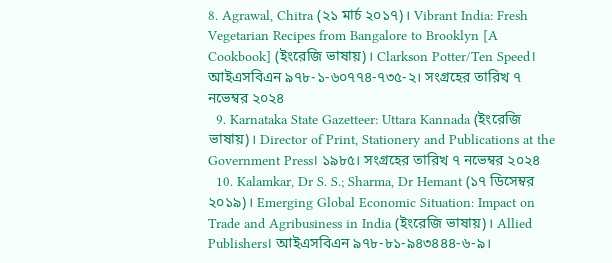8. Agrawal, Chitra (২১ মার্চ ২০১৭)। Vibrant India: Fresh Vegetarian Recipes from Bangalore to Brooklyn [A Cookbook] (ইংরেজি ভাষায়)। Clarkson Potter/Ten Speed। আইএসবিএন ৯৭৮-১-৬০৭৭৪-৭৩৫-২। সংগ্রহের তারিখ ৭ নভেম্বর ২০২৪
  9. Karnataka State Gazetteer: Uttara Kannada (ইংরেজি ভাষায়)। Director of Print, Stationery and Publications at the Government Press। ১৯৮৫। সংগ্রহের তারিখ ৭ নভেম্বর ২০২৪
  10. Kalamkar, Dr S. S.; Sharma, Dr Hemant (১৭ ডিসেম্বর ২০১৯)। Emerging Global Economic Situation: Impact on Trade and Agribusiness in India (ইংরেজি ভাষায়)। Allied Publishers। আইএসবিএন ৯৭৮-৮১-৯৪৩৪৪৪-৬-৯।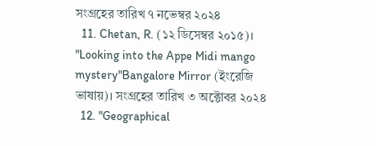সংগ্রহের তারিখ ৭ নভেম্বর ২০২৪
  11. Chetan, R. (১২ ডিসেম্বর ২০১৫)। "Looking into the Appe Midi mango mystery"Bangalore Mirror (ইংরেজি ভাষায়)। সংগ্রহের তারিখ ৩ অক্টোবর ২০২৪
  12. "Geographical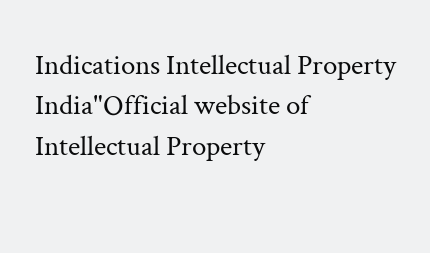Indications Intellectual Property India"Official website of Intellectual Property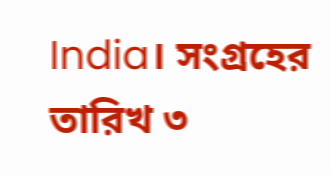India। সংগ্রহের তারিখ ৩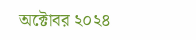অক্টোবর ২০২৪